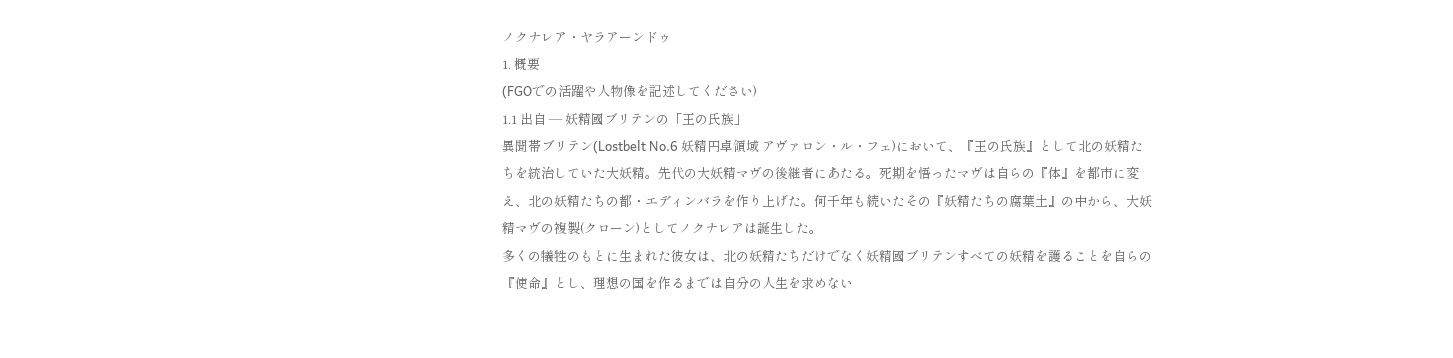ノクナレア・ヤラアーンドゥ
1. 概要
(FGOでの活躍や人物像を記述してください)
1.1 出自 ― 妖精國ブリテンの「王の氏族」
異聞帯ブリテン(Lostbelt No.6 妖精円卓領域 アヴァロン・ル・フェ)において、『王の氏族』として北の妖精たちを統治していた大妖精。先代の大妖精マヴの後継者にあたる。死期を悟ったマヴは自らの『体』を都市に変え、北の妖精たちの都・エディンバラを作り上げた。何千年も続いたその『妖精たちの腐葉土』の中から、大妖精マヴの複製(クローン)としてノクナレアは誕生した。
多くの犠牲のもとに生まれた彼女は、北の妖精たちだけでなく妖精國ブリテンすべての妖精を護ることを自らの『使命』とし、理想の国を作るまでは自分の人生を求めない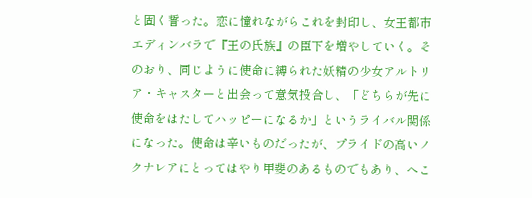と固く誓った。恋に憧れながらこれを封印し、女王都市エディンバラで『王の氏族』の臣下を増やしていく。そのおり、同じように使命に縛られた妖精の少女アルトリア・キャスターと出会って意気投合し、「どちらが先に使命をはたしてハッピーになるか」というライバル関係になった。使命は辛いものだったが、プライドの高いノクナレアにとってはやり甲斐のあるものでもあり、へこ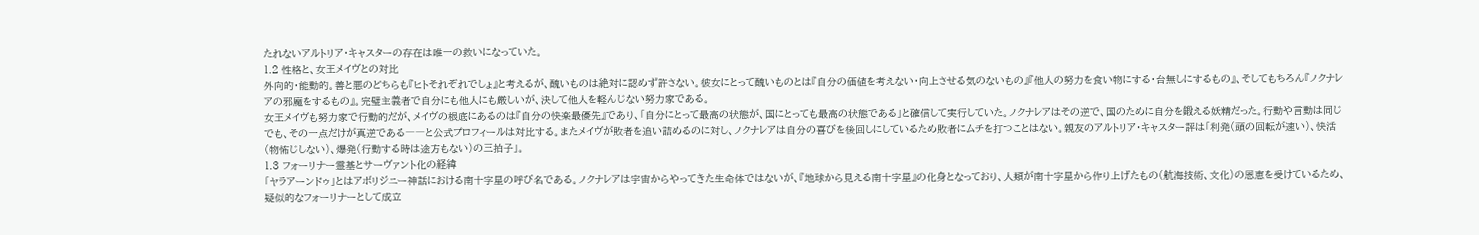たれないアルトリア・キャスターの存在は唯一の救いになっていた。
1.2 性格と、女王メイヴとの対比
外向的・能動的。善と悪のどちらも『ヒトそれぞれでしょ』と考えるが、醜いものは絶対に認めず許さない。彼女にとって醜いものとは『自分の価値を考えない・向上させる気のないもの』『他人の努力を食い物にする・台無しにするもの』、そしてもちろん『ノクナレアの邪魔をするもの』。完璧主義者で自分にも他人にも厳しいが、決して他人を軽んじない努力家である。
女王メイヴも努力家で行動的だが、メイヴの根底にあるのは『自分の快楽最優先』であり、「自分にとって最高の状態が、国にとっても最高の状態である」と確信して実行していた。ノクナレアはその逆で、国のために自分を鍛える妖精だった。行動や言動は同じでも、その一点だけが真逆である――と公式プロフィールは対比する。またメイヴが敗者を追い詰めるのに対し、ノクナレアは自分の喜びを後回しにしているため敗者にムチを打つことはない。親友のアルトリア・キャスター評は「利発(頭の回転が速い)、快活(物怖じしない)、爆発(行動する時は途方もない)の三拍子」。
1.3 フォーリナー霊基とサーヴァント化の経緯
「ヤラアーンドゥ」とはアボリジニー神話における南十字星の呼び名である。ノクナレアは宇宙からやってきた生命体ではないが、『地球から見える南十字星』の化身となっており、人類が南十字星から作り上げたもの(航海技術、文化)の恩恵を受けているため、疑似的なフォーリナーとして成立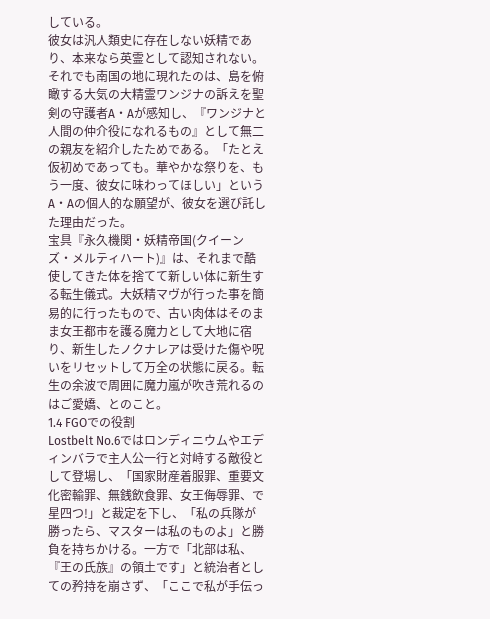している。
彼女は汎人類史に存在しない妖精であり、本来なら英霊として認知されない。それでも南国の地に現れたのは、島を俯瞰する大気の大精霊ワンジナの訴えを聖剣の守護者A・Aが感知し、『ワンジナと人間の仲介役になれるもの』として無二の親友を紹介したためである。「たとえ仮初めであっても。華やかな祭りを、もう一度、彼女に味わってほしい」というA・Aの個人的な願望が、彼女を選び託した理由だった。
宝具『永久機関・妖精帝国(クイーンズ・メルティハート)』は、それまで酷使してきた体を捨てて新しい体に新生する転生儀式。大妖精マヴが行った事を簡易的に行ったもので、古い肉体はそのまま女王都市を護る魔力として大地に宿り、新生したノクナレアは受けた傷や呪いをリセットして万全の状態に戻る。転生の余波で周囲に魔力嵐が吹き荒れるのはご愛嬌、とのこと。
1.4 FGOでの役割
Lostbelt No.6ではロンディニウムやエディンバラで主人公一行と対峙する敵役として登場し、「国家財産着服罪、重要文化密輸罪、無銭飲食罪、女王侮辱罪、で星四つ!」と裁定を下し、「私の兵隊が勝ったら、マスターは私のものよ」と勝負を持ちかける。一方で「北部は私、『王の氏族』の領土です」と統治者としての矜持を崩さず、「ここで私が手伝っ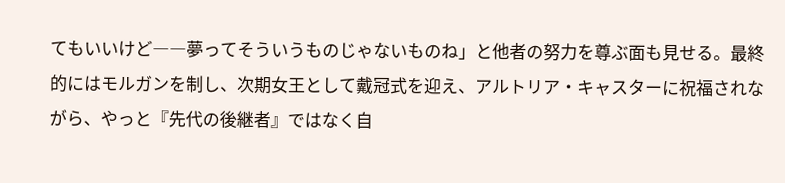てもいいけど――夢ってそういうものじゃないものね」と他者の努力を尊ぶ面も見せる。最終的にはモルガンを制し、次期女王として戴冠式を迎え、アルトリア・キャスターに祝福されながら、やっと『先代の後継者』ではなく自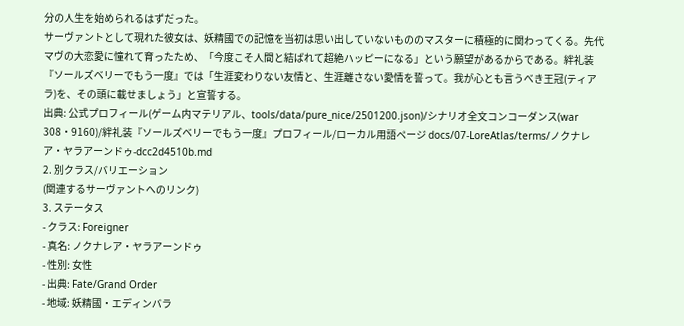分の人生を始められるはずだった。
サーヴァントとして現れた彼女は、妖精國での記憶を当初は思い出していないもののマスターに積極的に関わってくる。先代マヴの大恋愛に憧れて育ったため、「今度こそ人間と結ばれて超絶ハッピーになる」という願望があるからである。絆礼装『ソールズベリーでもう一度』では「生涯変わりない友情と、生涯離さない愛情を誓って。我が心とも言うべき王冠(ティアラ)を、その頭に載せましょう」と宣誓する。
出典: 公式プロフィール(ゲーム内マテリアル、tools/data/pure_nice/2501200.json)/シナリオ全文コンコーダンス(war 308・9160)/絆礼装『ソールズベリーでもう一度』プロフィール/ローカル用語ページ docs/07-LoreAtlas/terms/ノクナレア・ヤラアーンドゥ-dcc2d4510b.md
2. 別クラス/バリエーション
(関連するサーヴァントへのリンク)
3. ステータス
- クラス: Foreigner
- 真名: ノクナレア・ヤラアーンドゥ
- 性別: 女性
- 出典: Fate/Grand Order
- 地域: 妖精國・エディンバラ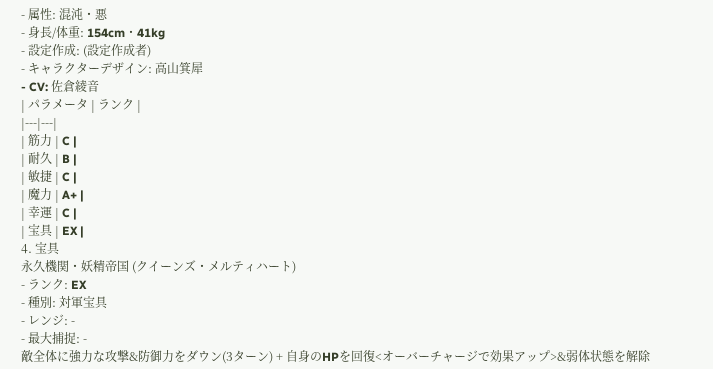- 属性: 混沌・悪
- 身長/体重: 154cm・41kg
- 設定作成: (設定作成者)
- キャラクターデザイン: 高山箕犀
- CV: 佐倉綾音
| パラメータ | ランク |
|---|---|
| 筋力 | C |
| 耐久 | B |
| 敏捷 | C |
| 魔力 | A+ |
| 幸運 | C |
| 宝具 | EX |
4. 宝具
永久機関・妖精帝国 (クイーンズ・メルティハート)
- ランク: EX
- 種別: 対軍宝具
- レンジ: -
- 最大捕捉: -
敵全体に強力な攻撃&防御力をダウン(3ターン) + 自身のHPを回復<オーバーチャージで効果アップ>&弱体状態を解除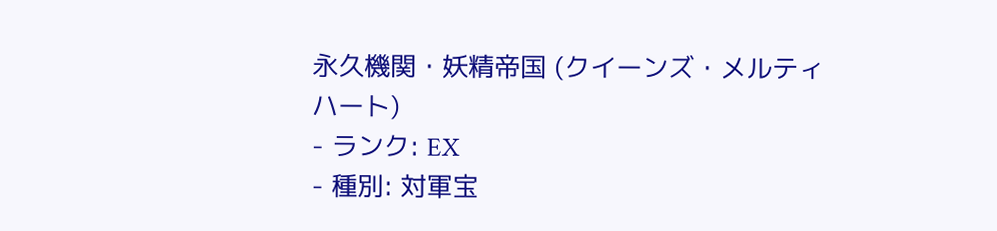永久機関・妖精帝国 (クイーンズ・メルティハート)
- ランク: EX
- 種別: 対軍宝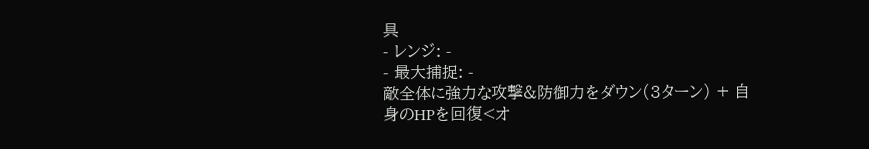具
- レンジ: -
- 最大捕捉: -
敵全体に強力な攻撃&防御力をダウン(3ターン) + 自身のHPを回復<オ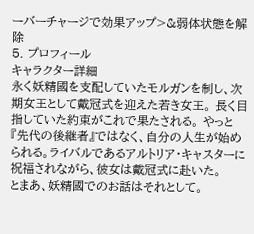ーバーチャージで効果アップ>&弱体状態を解除
5. プロフィール
キャラクター詳細
永く妖精國を支配していたモルガンを制し、次期女王として戴冠式を迎えた若き女王。 長く目指していた約束がこれで果たされる。 やっと『先代の後継者』ではなく、自分の人生が始められる。ライバルであるアルトリア・キャスターに祝福されながら、彼女は戴冠式に赴いた。
とまあ、妖精國でのお話はそれとして。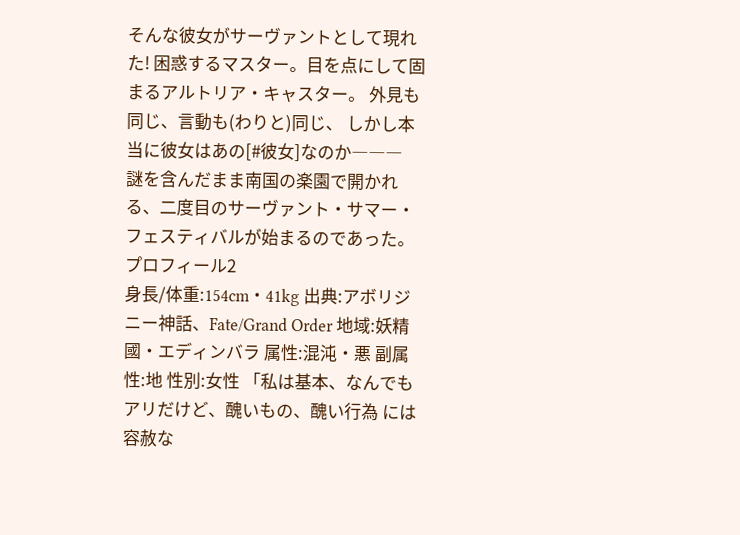そんな彼女がサーヴァントとして現れた! 困惑するマスター。目を点にして固まるアルトリア・キャスター。 外見も同じ、言動も(わりと)同じ、 しかし本当に彼女はあの[#彼女]なのか―――
謎を含んだまま南国の楽園で開かれる、二度目のサーヴァント・サマー・フェスティバルが始まるのであった。
プロフィール2
身長/体重:154cm・41kg 出典:アボリジニー神話、Fate/Grand Order 地域:妖精國・エディンバラ 属性:混沌・悪 副属性:地 性別:女性 「私は基本、なんでもアリだけど、醜いもの、醜い行為 には容赦な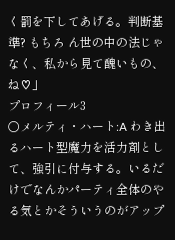く罰を下してあげる。判断基準? もちろ ん世の中の法じゃなく、私から見て醜いもの、ね♡」
プロフィール3
○メルティ・ハート:A わき出るハート型魔力を活力剤として、強引に付与する。いるだけでなんかパーティ全体のやる気とかそういうのがアップ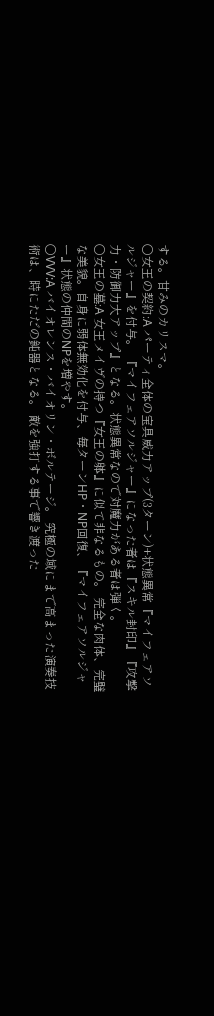する。甘みのカリスマ。
○女王の契約:A パーティ全体の宝具威力アップ(3ターン)+状態異常『マイフェアソルジャー』を付与。 『マイフェアソルジャー』になった者は『スキル封印』『攻撃力・防御力大アップ』となる。状態異常なので対魔力がある者は弾く。
○女王の墓:A 女王メイヴの持つ『女王の躰』に似て非なるもの。 完全な肉体、完璧な美貌。自身に弱体無効化を付与、毎ターンHP・NP回復、『マイフェアソルジャー』状態の仲間のNPを増やす。
○VVV:A バイオレンス・バイオリン・ボルテージ。 究極の域にまで高まった演奏技術は、時にただの鈍器となる。 敵を強打する事で響き渡った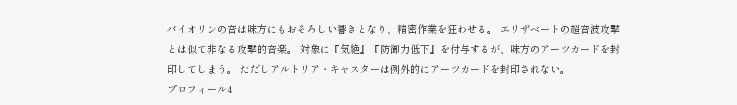バイオリンの音は味方にもおそろしい響きとなり、精密作業を狂わせる。 エリザベートの超音波攻撃とは似て非なる攻撃的音楽。 対象に『気絶』『防御力低下』を付与するが、味方のアーツカードを封印してしまう。 ただしアルトリア・キャスターは例外的にアーツカードを封印されない。
プロフィール4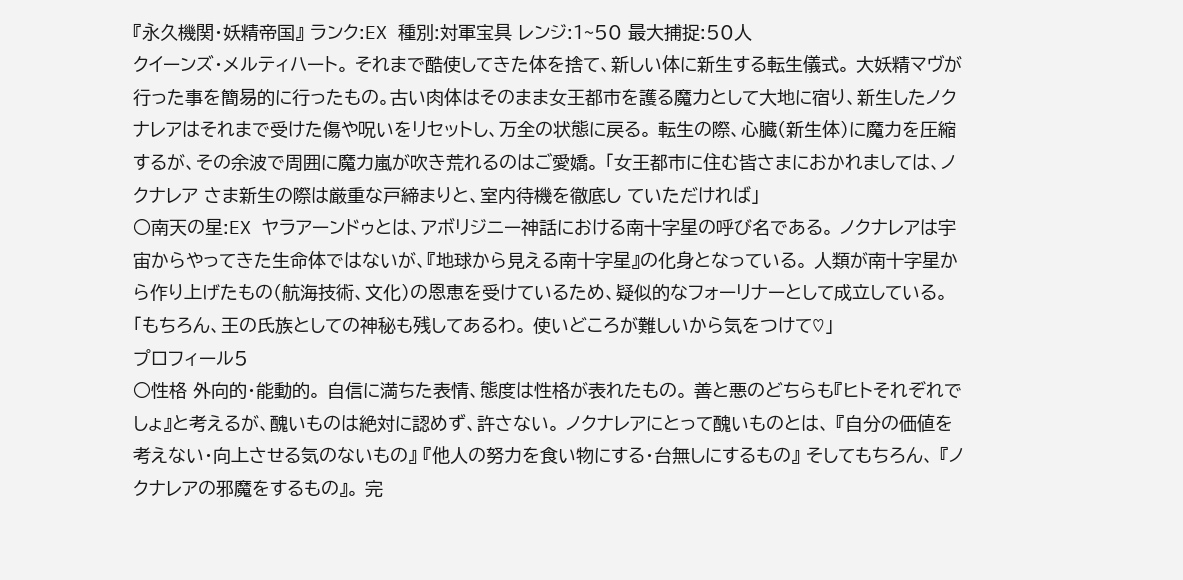『永久機関・妖精帝国』 ランク:EX 種別:対軍宝具 レンジ:1~50 最大捕捉:50人
クイーンズ・メルティハート。 それまで酷使してきた体を捨て、新しい体に新生する転生儀式。 大妖精マヴが行った事を簡易的に行ったもの。古い肉体はそのまま女王都市を護る魔力として大地に宿り、新生したノクナレアはそれまで受けた傷や呪いをリセットし、万全の状態に戻る。 転生の際、心臓(新生体)に魔力を圧縮するが、その余波で周囲に魔力嵐が吹き荒れるのはご愛嬌。 「女王都市に住む皆さまにおかれましては、ノクナレア さま新生の際は厳重な戸締まりと、室内待機を徹底し ていただければ」
○南天の星:EX ヤラアーンドゥとは、アボリジニー神話における南十字星の呼び名である。 ノクナレアは宇宙からやってきた生命体ではないが、『地球から見える南十字星』の化身となっている。 人類が南十字星から作り上げたもの(航海技術、文化)の恩恵を受けているため、疑似的なフォーリナーとして成立している。 「もちろん、王の氏族としての神秘も残してあるわ。 使いどころが難しいから気をつけて♡」
プロフィール5
○性格 外向的・能動的。 自信に満ちた表情、態度は性格が表れたもの。 善と悪のどちらも『ヒトそれぞれでしょ』と考えるが、醜いものは絶対に認めず、許さない。 ノクナレアにとって醜いものとは、 『自分の価値を考えない・向上させる気のないもの』 『他人の努力を食い物にする・台無しにするもの』 そしてもちろん、 『ノクナレアの邪魔をするもの』。 完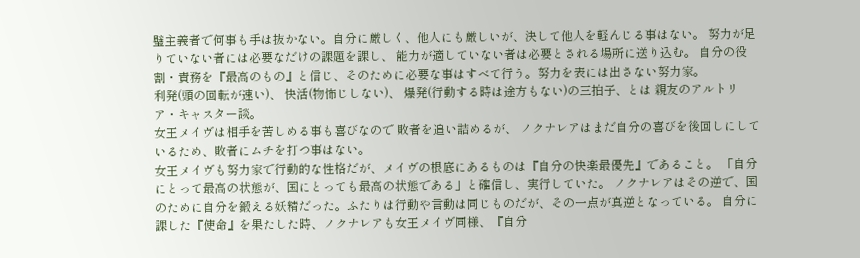璧主義者で何事も手は抜かない。自分に厳しく、他人にも厳しいが、決して他人を軽んじる事はない。 努力が足りていない者には必要なだけの課題を課し、 能力が適していない者は必要とされる場所に送り込む。 自分の役割・責務を『最高のもの』と信じ、そのために必要な事はすべて行う。努力を表には出さない努力家。
利発(頭の回転が速い)、 快活(物怖じしない)、 爆発(行動する時は途方もない)の三拍子、とは 親友のアルトリア・キャスター談。
女王メイヴは相手を苦しめる事も喜びなので 敗者を追い詰めるが、 ノクナレアはまだ自分の喜びを後回しにしているため、敗者にムチを打つ事はない。
女王メイヴも努力家で行動的な性格だが、メイヴの根底にあるものは『自分の快楽最優先』であること。 「自分にとって最高の状態が、国にとっても最高の状態である」と確信し、実行していた。 ノクナレアはその逆で、国のために自分を鍛える妖精だった。ふたりは行動や言動は同じものだが、その一点が真逆となっている。 自分に課した『使命』を果たした時、ノクナレアも女王メイヴ同様、『自分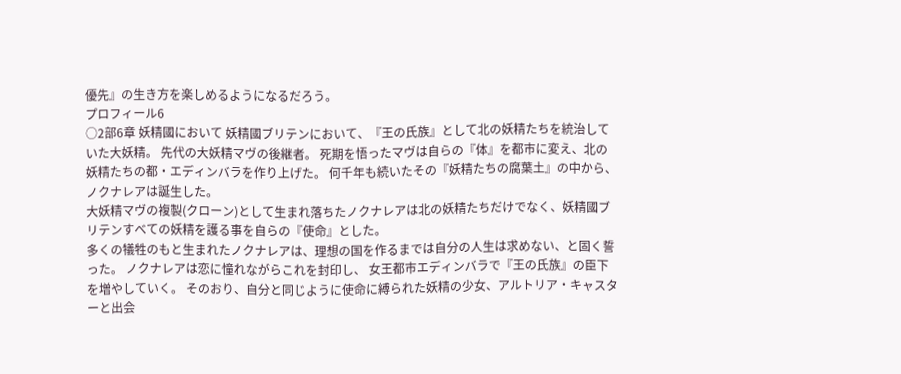優先』の生き方を楽しめるようになるだろう。
プロフィール6
○2部6章 妖精國において 妖精國ブリテンにおいて、『王の氏族』として北の妖精たちを統治していた大妖精。 先代の大妖精マヴの後継者。 死期を悟ったマヴは自らの『体』を都市に変え、北の妖精たちの都・エディンバラを作り上げた。 何千年も続いたその『妖精たちの腐葉土』の中から、 ノクナレアは誕生した。
大妖精マヴの複製(クローン)として生まれ落ちたノクナレアは北の妖精たちだけでなく、妖精國ブリテンすべての妖精を護る事を自らの『使命』とした。
多くの犠牲のもと生まれたノクナレアは、理想の国を作るまでは自分の人生は求めない、と固く誓った。 ノクナレアは恋に憧れながらこれを封印し、 女王都市エディンバラで『王の氏族』の臣下を増やしていく。 そのおり、自分と同じように使命に縛られた妖精の少女、アルトリア・キャスターと出会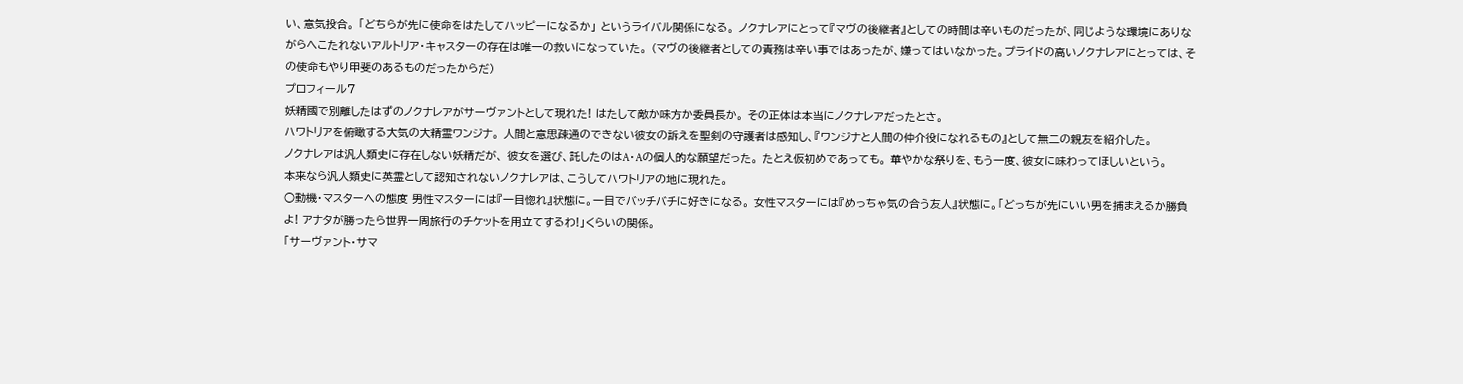い、意気投合。 「どちらが先に使命をはたしてハッピーになるか」 というライバル関係になる。 ノクナレアにとって『マヴの後継者』としての時間は辛いものだったが、同じような環境にありながらへこたれないアルトリア・キャスターの存在は唯一の救いになっていた。 (マヴの後継者としての責務は辛い事ではあったが、嫌ってはいなかった。プライドの高いノクナレアにとっては、その使命もやり甲斐のあるものだったからだ)
プロフィール7
妖精國で別離したはずのノクナレアがサーヴァントとして現れた! はたして敵か味方か委員長か。 その正体は本当にノクナレアだったとさ。
ハワトリアを俯瞰する大気の大精霊ワンジナ。 人間と意思疎通のできない彼女の訴えを聖剣の守護者は感知し、『ワンジナと人間の仲介役になれるもの』として無二の親友を紹介した。
ノクナレアは汎人類史に存在しない妖精だが、 彼女を選び、託したのはA・Aの個人的な願望だった。 たとえ仮初めであっても。 華やかな祭りを、もう一度、彼女に味わってほしいという。
本来なら汎人類史に英霊として認知されないノクナレアは、こうしてハワトリアの地に現れた。
○動機・マスターへの態度 男性マスターには『一目惚れ』状態に。一目でバッチバチに好きになる。 女性マスターには『めっちゃ気の合う友人』状態に。「どっちが先にいい男を捕まえるか勝負よ! アナタが勝ったら世界一周旅行のチケットを用立てするわ!」くらいの関係。
「サーヴァント・サマ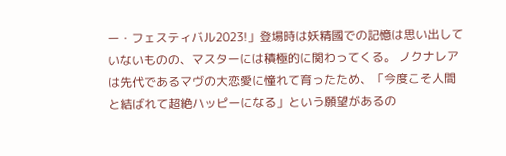ー・フェスティバル2023!」登場時は妖精國での記憶は思い出していないものの、マスターには積極的に関わってくる。 ノクナレアは先代であるマヴの大恋愛に憧れて育ったため、「今度こそ人間と結ばれて超絶ハッピーになる」という願望があるの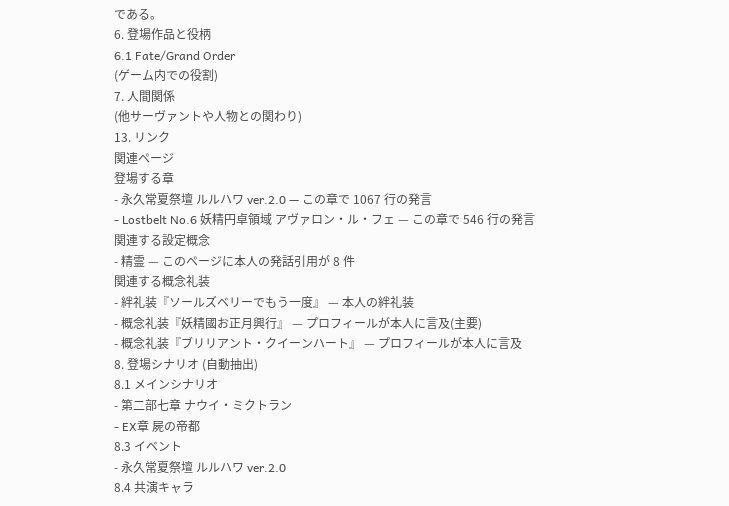である。
6. 登場作品と役柄
6.1 Fate/Grand Order
(ゲーム内での役割)
7. 人間関係
(他サーヴァントや人物との関わり)
13. リンク
関連ページ
登場する章
- 永久常夏祭壇 ルルハワ ver.2.0 — この章で 1067 行の発言
- Lostbelt No.6 妖精円卓領域 アヴァロン・ル・フェ — この章で 546 行の発言
関連する設定概念
- 精霊 — このページに本人の発話引用が 8 件
関連する概念礼装
- 絆礼装『ソールズベリーでもう一度』 — 本人の絆礼装
- 概念礼装『妖精國お正月興行』 — プロフィールが本人に言及(主要)
- 概念礼装『ブリリアント・クイーンハート』 — プロフィールが本人に言及
8. 登場シナリオ (自動抽出)
8.1 メインシナリオ
- 第二部七章 ナウイ・ミクトラン
- EX章 屍の帝都
8.3 イベント
- 永久常夏祭壇 ルルハワ ver.2.0
8.4 共演キャラ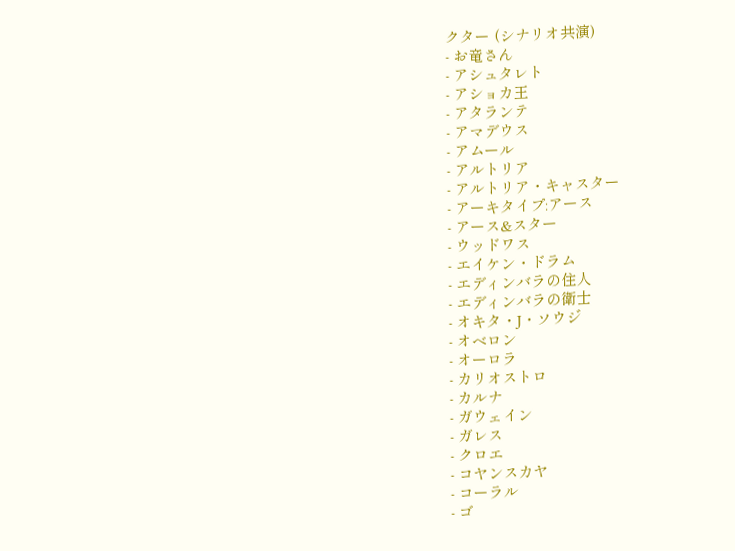クター (シナリオ共演)
- お竜さん
- アシュタレト
- アショカ王
- アタランテ
- アマデウス
- アムール
- アルトリア
- アルトリア・キャスター
- アーキタイプ:アース
- アース&スター
- ウッドワス
- エイケン・ドラム
- エディンバラの住人
- エディンバラの衛士
- オキタ・J・ソウジ
- オベロン
- オーロラ
- カリオストロ
- カルナ
- ガウェイン
- ガレス
- クロエ
- コヤンスカヤ
- コーラル
- ゴ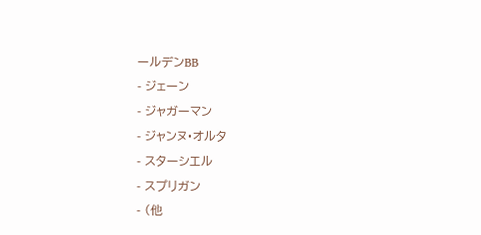ールデンBB
- ジェーン
- ジャガーマン
- ジャンヌ・オルタ
- スターシエル
- スプリガン
- (他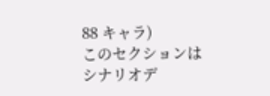88 キャラ)
このセクションはシナリオデ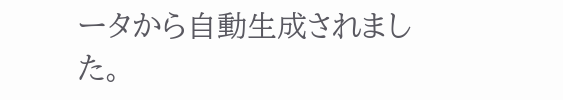ータから自動生成されました。